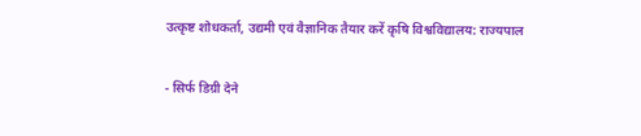उत्कृष्ट शोधकर्ता, उद्यमी एवं वैज्ञानिक तैयार करें कृषि विश्वविद्यालय: राज्यपाल

- सिर्फ डिग्री देने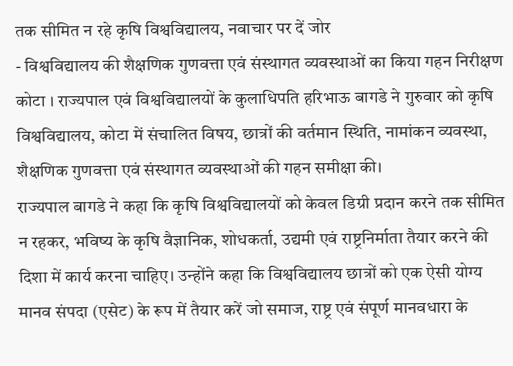तक सीमित न रहे कृषि विश्वविद्यालय, नवाचार पर दें जोर
- विश्वविद्यालय की शैक्षणिक गुणवत्ता एवं संस्थागत व्यवस्थाओं का किया गहन निरीक्षण
कोटा । राज्यपाल एवं विश्वविद्यालयों के कुलाधिपति हरिभाऊ बागडे ने गुरुवार को कृषि विश्वविद्यालय, कोटा में संचालित विषय, छात्रों की वर्तमान स्थिति, नामांकन व्यवस्था, शैक्षणिक गुणवत्ता एवं संस्थागत व्यवस्थाओं की गहन समीक्षा की।
राज्यपाल बागडे ने कहा कि कृषि विश्वविद्यालयों को केवल डिग्री प्रदान करने तक सीमित न रहकर, भविष्य के कृषि वैज्ञानिक, शोधकर्ता, उद्यमी एवं राष्ट्रनिर्माता तैयार करने की दिशा में कार्य करना चाहिए। उन्होंने कहा कि विश्वविद्यालय छात्रों को एक ऐसी योग्य मानव संपदा (एसेट) के रूप में तैयार करें जो समाज, राष्ट्र एवं संपूर्ण मानवधारा के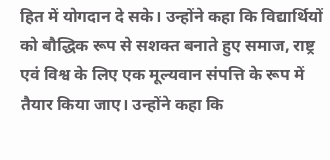हित में योगदान दे सके। उन्होंने कहा कि विद्यार्थियों को बौद्धिक रूप से सशक्त बनाते हुए समाज, राष्ट्र एवं विश्व के लिए एक मूल्यवान संपत्ति के रूप में तैयार किया जाए। उन्होंने कहा कि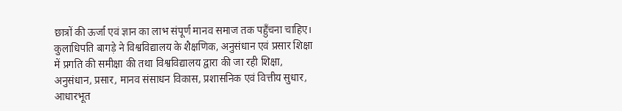छात्रों की ऊर्जा एवं ज्ञान का लाभ संपूर्ण मानव समाज तक पहुँचना चाहिए।
कुलाधिपति बागड़े ने विश्वविद्यालय के शैक्षणिक, अनुसंधान एवं प्रसार शिक्षा में प्रगति की समीक्षा की तथा विश्वविद्यालय द्वारा की जा रही शिक्षा, अनुसंधान, प्रसार, मानव संसाधन विकास, प्रशासनिक एवं वित्तीय सुधार, आधारभूत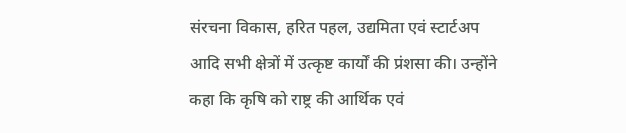संरचना विकास, हरित पहल, उद्यमिता एवं स्टार्टअप आदि सभी क्षेत्रों में उत्कृष्ट कार्यों की प्रंशसा की। उन्होंने कहा कि कृषि को राष्ट्र की आर्थिक एवं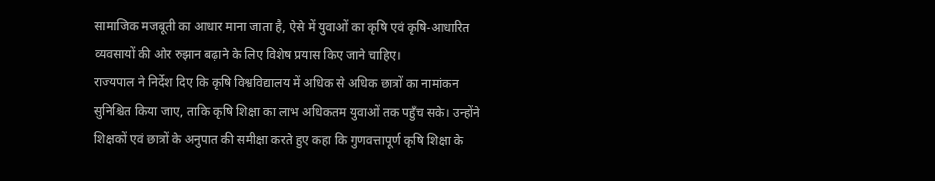सामाजिक मजबूती का आधार माना जाता है, ऐसे में युवाओं का कृषि एवं कृषि-आधारित व्यवसायों की ओर रुझान बढ़ाने के लिए विशेष प्रयास किए जाने चाहिए।
राज्यपाल ने निर्देश दिए कि कृषि विश्वविद्यालय में अधिक से अधिक छात्रों का नामांकन सुनिश्चित किया जाए, ताकि कृषि शिक्षा का लाभ अधिकतम युवाओं तक पहुँच सके। उन्होंने शिक्षकों एवं छात्रों के अनुपात की समीक्षा करते हुए कहा कि गुणवत्तापूर्ण कृषि शिक्षा के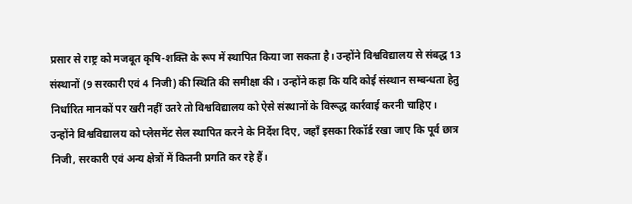प्रसार से राष्ट्र को मजबूत कृषि-शक्ति के रूप में स्थापित किया जा सकता है। उन्होंने विश्वविद्यालय से संबद्ध 13 संस्थानों (9 सरकारी एवं 4 निजी) की स्थिति की समीक्षा की। उन्होंने कहा कि यदि कोई संस्थान सम्बन्धता हेतु निर्धारित मानकों पर खरी नहीं उतरे तो विश्वविद्यालय को ऐसे संस्थानों के विरूद्ध कार्रवाई करनी चाहिए।
उन्होंने विश्वविद्यालय को प्लेसमेंट सेल स्थापित करने के निर्देश दिए, जहाँ इसका रिकॉर्ड रखा जाए कि पूर्व छात्र निजी, सरकारी एवं अन्य क्षेत्रों में कितनी प्रगति कर रहे हैं।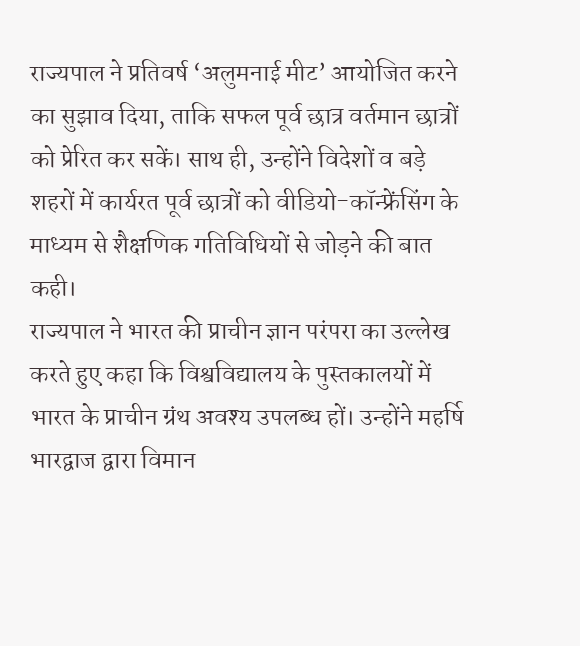राज्यपाल ने प्रतिवर्ष ‘अलुमनाई मीट’ आयोजित करने का सुझाव दिया, ताकि सफल पूर्व छात्र वर्तमान छात्रों को प्रेरित कर सकें। साथ ही, उन्होंने विदेशों व बड़े शहरों में कार्यरत पूर्व छात्रों को वीडियो-कॉन्फ्रेंसिंग के माध्यम से शैक्षणिक गतिविधियों से जोड़ने की बात कही।
राज्यपाल ने भारत की प्राचीन ज्ञान परंपरा का उल्लेख करते हुए कहा कि विश्वविद्यालय के पुस्तकालयों में भारत के प्राचीन ग्रंथ अवश्य उपलब्ध हों। उन्होंने महर्षि भारद्वाज द्वारा विमान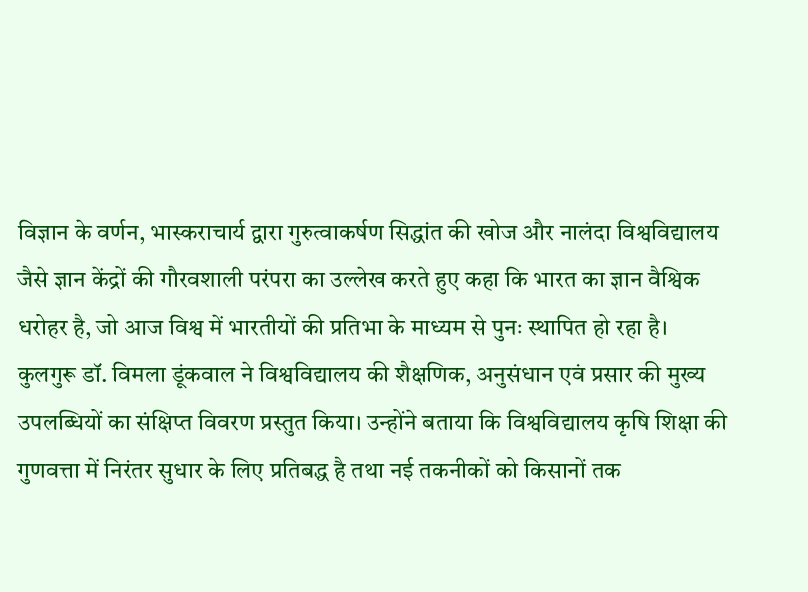विज्ञान के वर्णन, भास्कराचार्य द्वारा गुरुत्वाकर्षण सिद्धांत की खोज और नालंदा विश्वविद्यालय जैसे ज्ञान केंद्रों की गौरवशाली परंपरा का उल्लेख करते हुए कहा कि भारत का ज्ञान वैश्विक धरोहर है, जो आज विश्व में भारतीयों की प्रतिभा के माध्यम से पुनः स्थापित हो रहा है।
कुलगुरू डॉ. विमला डूंकवाल ने विश्वविद्यालय की शैक्षणिक, अनुसंधान एवं प्रसार की मुख्य उपलब्धियों का संक्षिप्त विवरण प्रस्तुत किया। उन्होंने बताया कि विश्वविद्यालय कृषि शिक्षा की गुणवत्ता में निरंतर सुधार के लिए प्रतिबद्ध है तथा नई तकनीकों को किसानों तक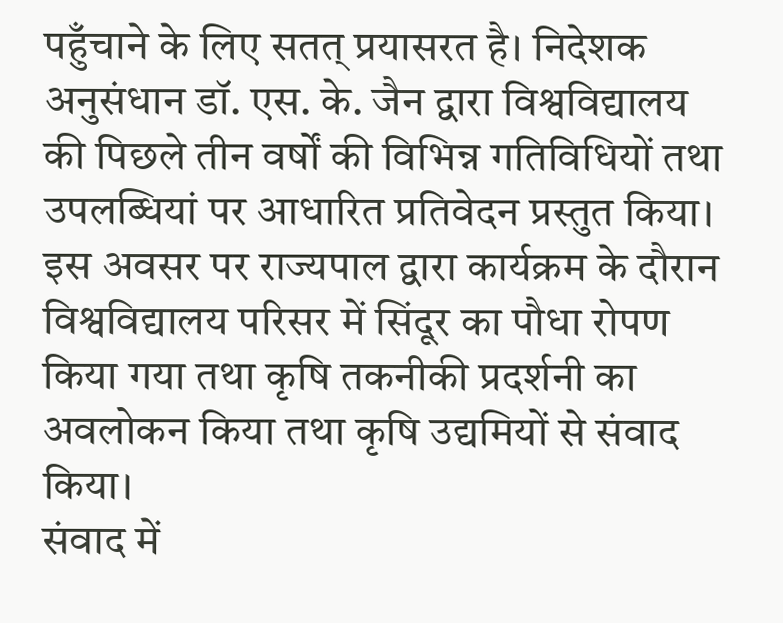पहुँचाने के लिए सतत् प्रयासरत है। निदेशक अनुसंधान डॉ. एस. के. जैन द्वारा विश्वविद्यालय की पिछले तीन वर्षों की विभिन्न गतिविधियों तथा उपलब्धियां पर आधारित प्रतिवेदन प्रस्तुत किया। इस अवसर पर राज्यपाल द्वारा कार्यक्रम के दौरान विश्वविद्यालय परिसर में सिंदूर का पौधा रोपण किया गया तथा कृषि तकनीकी प्रदर्शनी का अवलोकन किया तथा कृषि उद्यमियों से संवाद किया।
संवाद में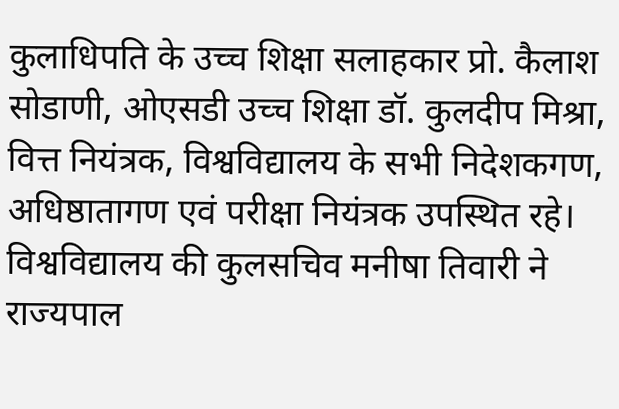कुलाधिपति के उच्च शिक्षा सलाहकार प्रो. कैलाश सोडाणी, ओएसडी उच्च शिक्षा डॉ. कुलदीप मिश्रा, वित्त नियंत्रक, विश्वविद्यालय के सभी निदेशकगण, अधिष्ठातागण एवं परीक्षा नियंत्रक उपस्थित रहे। विश्वविद्यालय की कुलसचिव मनीषा तिवारी ने राज्यपाल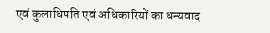एवं कुलाधिपति एवं अधिकारियों का धन्यवाद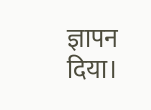ज्ञापन दिया।